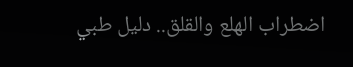اضطراب الهلع والقلق.. دليل طبي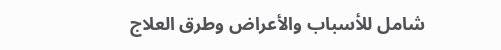شامل للأسباب والأعراض وطرق العلاج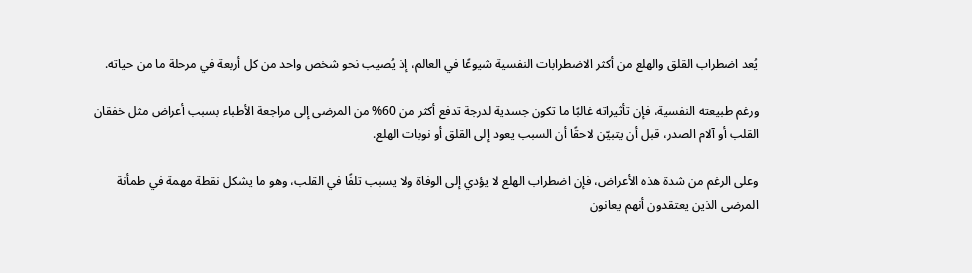يُعد اضطراب القلق والهلع من أكثر الاضطرابات النفسية شيوعًا في العالم، إذ يُصيب نحو شخص واحد من كل أربعة في مرحلة ما من حياته.

ورغم طبيعته النفسية، فإن تأثيراته غالبًا ما تكون جسدية لدرجة تدفع أكثر من 60% من المرضى إلى مراجعة الأطباء بسبب أعراض مثل خفقان القلب أو آلام الصدر، قبل أن يتبيّن لاحقًا أن السبب يعود إلى القلق أو نوبات الهلع.

وعلى الرغم من شدة هذه الأعراض، فإن اضطراب الهلع لا يؤدي إلى الوفاة ولا يسبب تلفًا في القلب، وهو ما يشكل نقطة مهمة في طمأنة المرضى الذين يعتقدون أنهم يعانون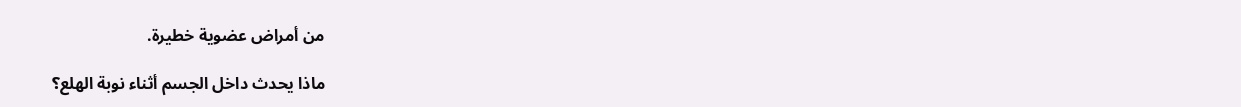من أمراض عضوية خطيرة.

ماذا يحدث داخل الجسم أثناء نوبة الهلع؟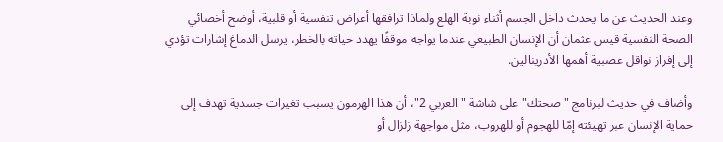وعند الحديث عن ما يحدث داخل الجسم أثناء نوبة الهلع ولماذا ترافقها أعراض تنفسية أو قلبية، أوضح أخصائي الصحة النفسية قيس عثمان أن الإنسان الطبيعي عندما يواجه موقفًا يهدد حياته بالخطر، يرسل الدماغ إشارات تؤدي إلى إفراز نواقل عصبية أهمها الأدرينالين.

وأضاف في حديث لبرنامج "صحتك" على شاشة "العربي 2"، أن هذا الهرمون يسبب تغيرات جسدية تهدف إلى حماية الإنسان عبر تهيئته إمّا للهجوم أو للهروب، مثل مواجهة زلزال أو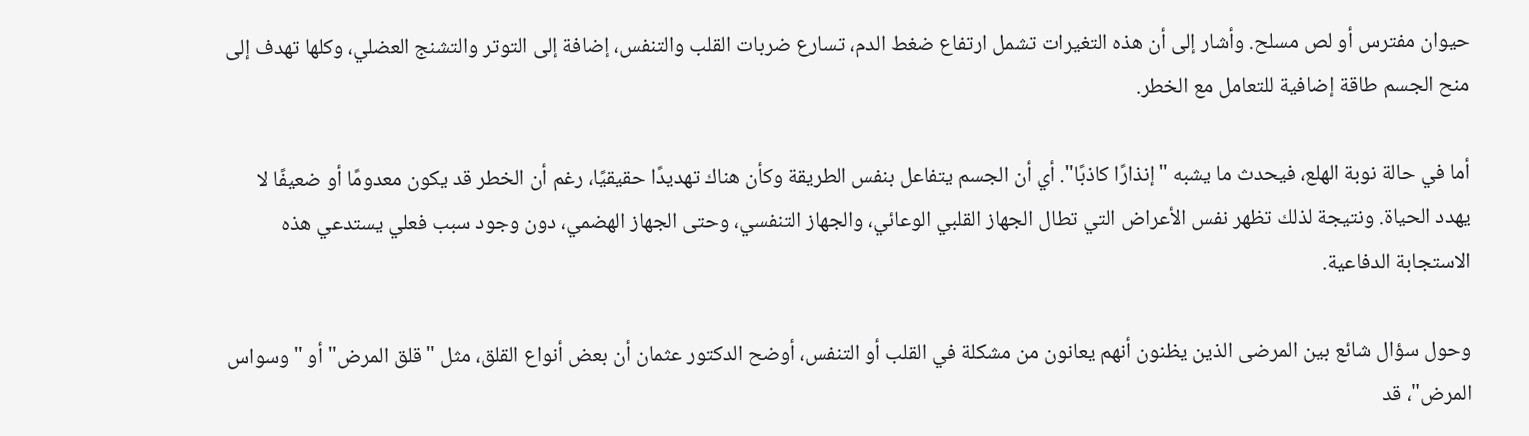حيوان مفترس أو لص مسلح. وأشار إلى أن هذه التغيرات تشمل ارتفاع ضغط الدم، تسارع ضربات القلب والتنفس، إضافة إلى التوتر والتشنج العضلي، وكلها تهدف إلى منح الجسم طاقة إضافية للتعامل مع الخطر.

أما في حالة نوبة الهلع، فيحدث ما يشبه "إنذارًا كاذبًا". أي أن الجسم يتفاعل بنفس الطريقة وكأن هناك تهديدًا حقيقيًا، رغم أن الخطر قد يكون معدومًا أو ضعيفًا لا يهدد الحياة. ونتيجة لذلك تظهر نفس الأعراض التي تطال الجهاز القلبي الوعائي، والجهاز التنفسي، وحتى الجهاز الهضمي، دون وجود سبب فعلي يستدعي هذه الاستجابة الدفاعية.

وحول سؤال شائع بين المرضى الذين يظنون أنهم يعانون من مشكلة في القلب أو التنفس، أوضح الدكتور عثمان أن بعض أنواع القلق، مثل "قلق المرض" أو "وسواس المرض"، قد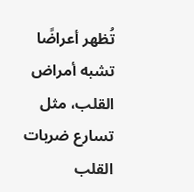تُظهر أعراضًا تشبه أمراض القلب، مثل تسارع ضربات القلب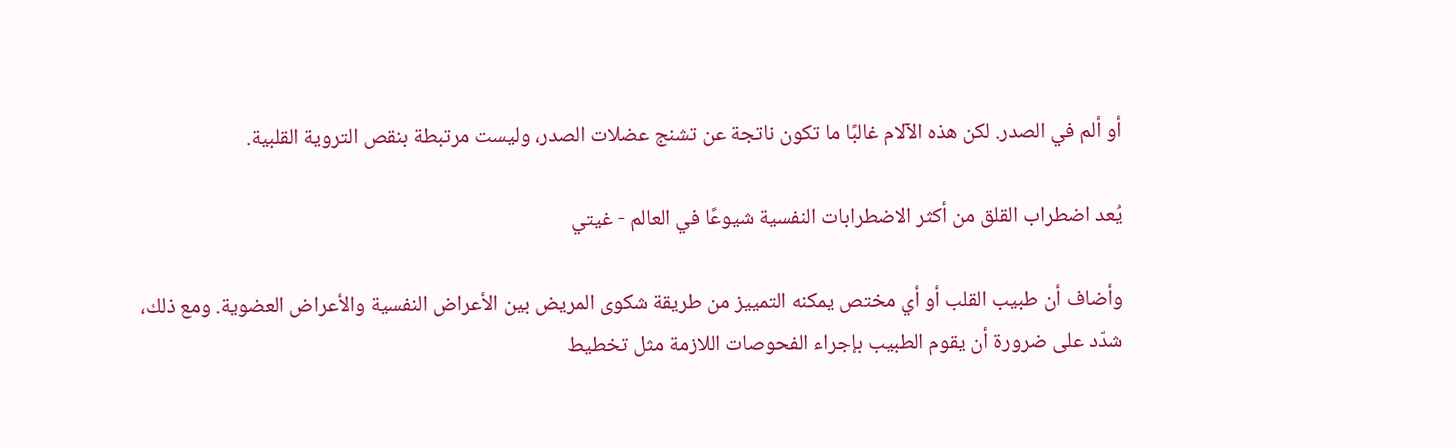أو ألم في الصدر. لكن هذه الآلام غالبًا ما تكون ناتجة عن تشنج عضلات الصدر، وليست مرتبطة بنقص التروية القلبية.

يُعد اضطراب القلق من أكثر الاضطرابات النفسية شيوعًا في العالم - غيتي

وأضاف أن طبيب القلب أو أي مختص يمكنه التمييز من طريقة شكوى المريض بين الأعراض النفسية والأعراض العضوية. ومع ذلك، شدّد على ضرورة أن يقوم الطبيب بإجراء الفحوصات اللازمة مثل تخطيط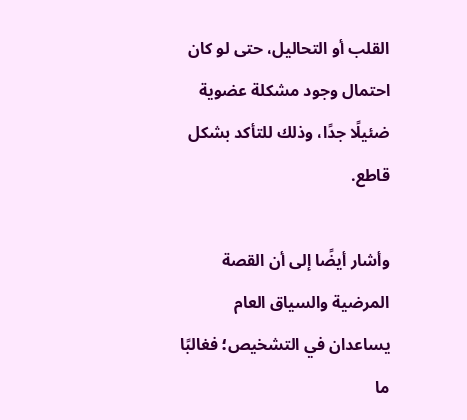القلب أو التحاليل، حتى لو كان احتمال وجود مشكلة عضوية ضئيلًا جدًا، وذلك للتأكد بشكل قاطع.

وأشار أيضًا إلى أن القصة المرضية والسياق العام يساعدان في التشخيص؛ فغالبًا ما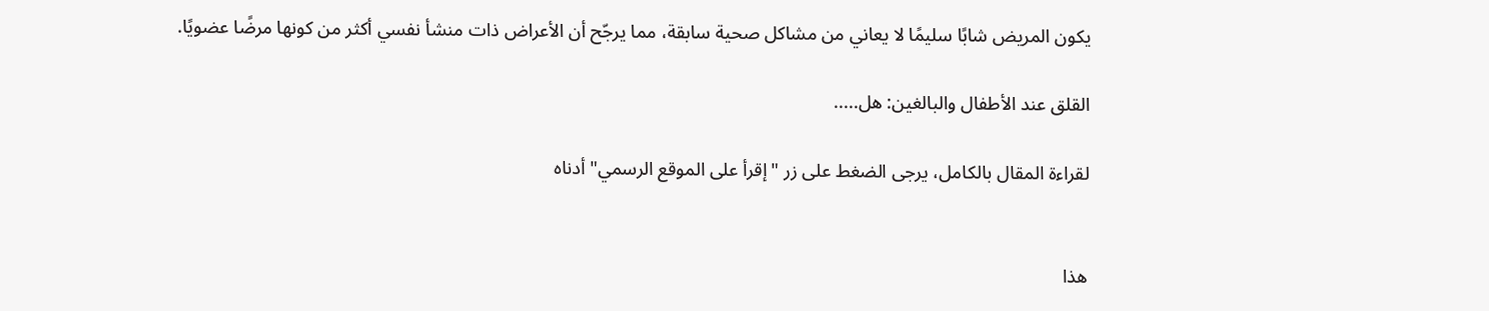يكون المريض شابًا سليمًا لا يعاني من مشاكل صحية سابقة، مما يرجّح أن الأعراض ذات منشأ نفسي أكثر من كونها مرضًا عضويًا.

القلق عند الأطفال والبالغين: هل.....

لقراءة المقال بالكامل، يرجى الضغط على زر "إقرأ على الموقع الرسمي" أدناه


هذا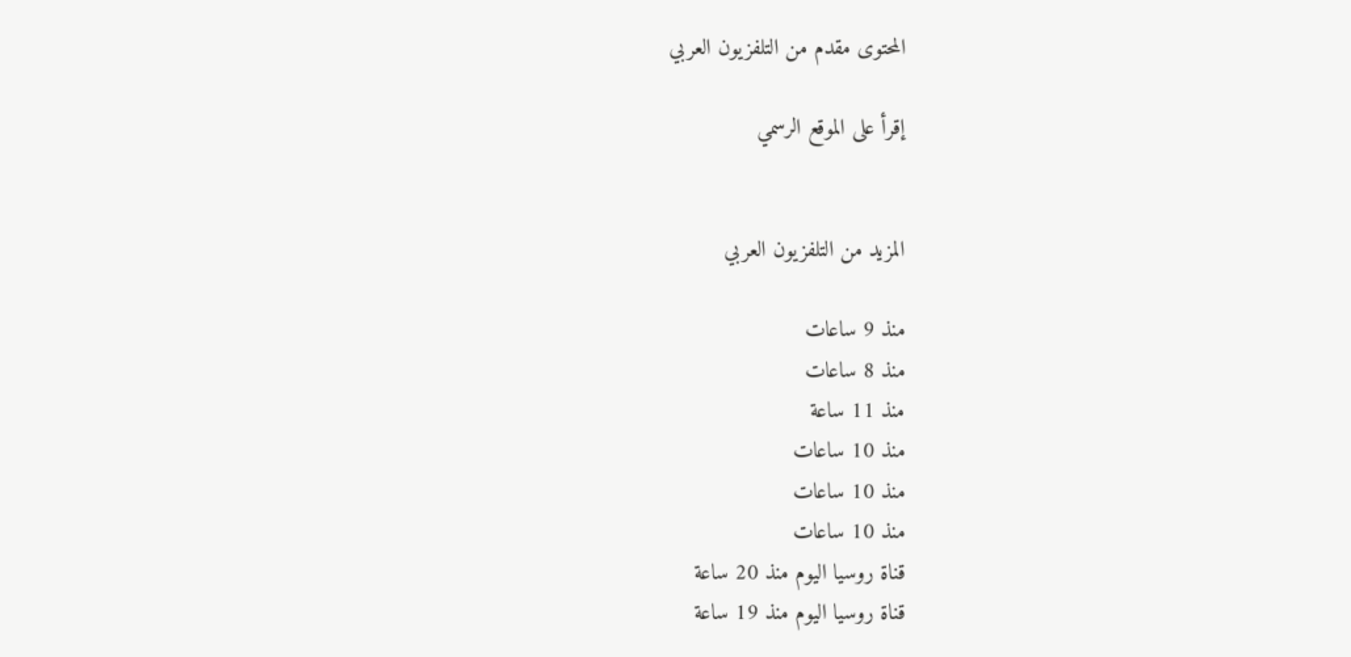المحتوى مقدم من التلفزيون العربي

إقرأ على الموقع الرسمي


المزيد من التلفزيون العربي

منذ 9 ساعات
منذ 8 ساعات
منذ 11 ساعة
منذ 10 ساعات
منذ 10 ساعات
منذ 10 ساعات
قناة روسيا اليوم منذ 20 ساعة
قناة روسيا اليوم منذ 19 ساعة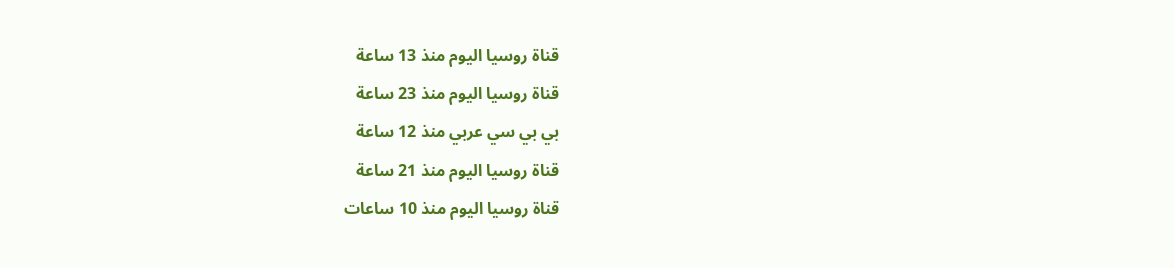قناة روسيا اليوم منذ 13 ساعة
قناة روسيا اليوم منذ 23 ساعة
بي بي سي عربي منذ 12 ساعة
قناة روسيا اليوم منذ 21 ساعة
قناة روسيا اليوم منذ 10 ساعات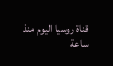قناة روسيا اليوم منذ ساعة